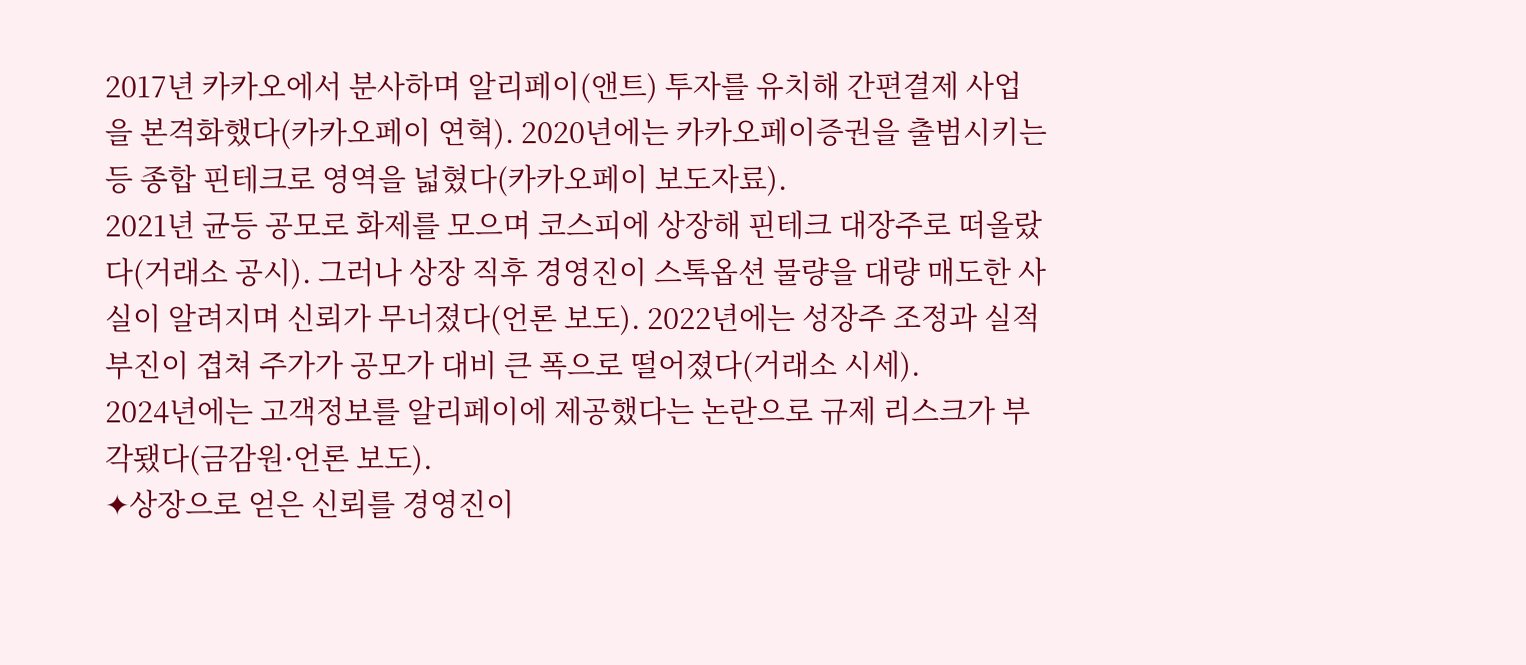2017년 카카오에서 분사하며 알리페이(앤트) 투자를 유치해 간편결제 사업을 본격화했다(카카오페이 연혁). 2020년에는 카카오페이증권을 출범시키는 등 종합 핀테크로 영역을 넓혔다(카카오페이 보도자료).
2021년 균등 공모로 화제를 모으며 코스피에 상장해 핀테크 대장주로 떠올랐다(거래소 공시). 그러나 상장 직후 경영진이 스톡옵션 물량을 대량 매도한 사실이 알려지며 신뢰가 무너졌다(언론 보도). 2022년에는 성장주 조정과 실적 부진이 겹쳐 주가가 공모가 대비 큰 폭으로 떨어졌다(거래소 시세).
2024년에는 고객정보를 알리페이에 제공했다는 논란으로 규제 리스크가 부각됐다(금감원·언론 보도).
✦상장으로 얻은 신뢰를 경영진이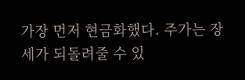가장 먼저 현금화했다. 주가는 장세가 되돌려줄 수 있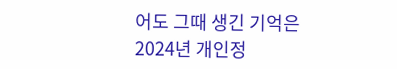어도 그때 생긴 기억은 2024년 개인정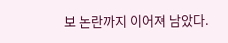보 논란까지 이어져 남았다.